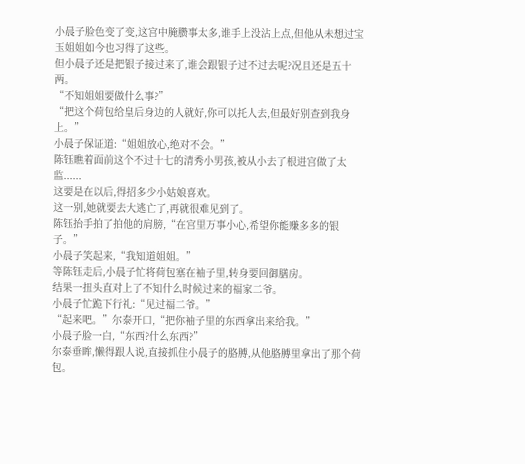小晨子脸色变了变,这宫中腌臜事太多,谁手上没沾上点,但他从未想过宝玉姐姐如今也习得了这些。
但小晨子还是把银子接过来了,谁会跟银子过不过去呢?况且还是五十两。
“不知姐姐要做什么事?”
“把这个荷包给皇后身边的人就好,你可以托人去,但最好别查到我身上。”
小晨子保证道:“姐姐放心,绝对不会。”
陈钰瞧着面前这个不过十七的清秀小男孩,被从小去了根进宫做了太监......
这要是在以后,得招多少小姑娘喜欢。
这一别,她就要去大逃亡了,再就很难见到了。
陈钰抬手拍了拍他的肩膀,“在宫里万事小心,希望你能赚多多的银子。”
小晨子笑起来,“我知道姐姐。”
等陈钰走后,小晨子忙将荷包塞在袖子里,转身要回御膳房。
结果一扭头直对上了不知什么时候过来的福家二爷。
小晨子忙跪下行礼:“见过福二爷。”
“起来吧。”尔泰开口,“把你袖子里的东西拿出来给我。”
小晨子脸一白,“东西?什么东西?”
尔泰垂眸,懒得跟人说,直接抓住小晨子的胳膊,从他胳膊里拿出了那个荷包。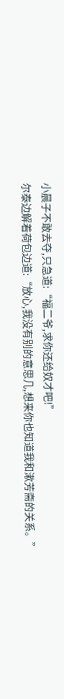小晨子不敢去夺,只急道:“福二爷,求你还给奴才吧!”
尔泰边解着荷包边道:“放心,我没有别的意思几,想来你也知道我和漱芳斋的关系。”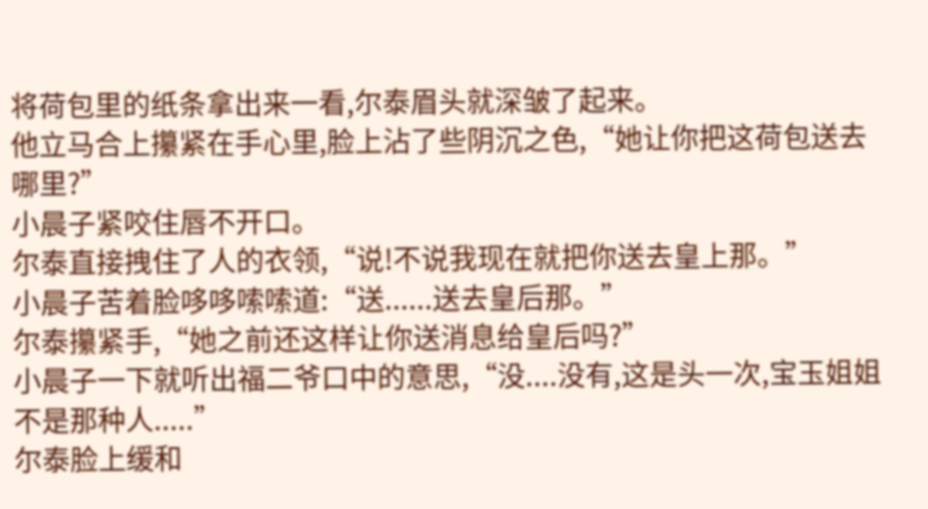将荷包里的纸条拿出来一看,尔泰眉头就深皱了起来。
他立马合上攥紧在手心里,脸上沾了些阴沉之色,“她让你把这荷包送去哪里?”
小晨子紧咬住唇不开口。
尔泰直接拽住了人的衣领,“说!不说我现在就把你送去皇上那。”
小晨子苦着脸哆哆嗦嗦道:“送......送去皇后那。”
尔泰攥紧手,“她之前还这样让你送消息给皇后吗?”
小晨子一下就听出福二爷口中的意思,“没....没有,这是头一次,宝玉姐姐不是那种人.....”
尔泰脸上缓和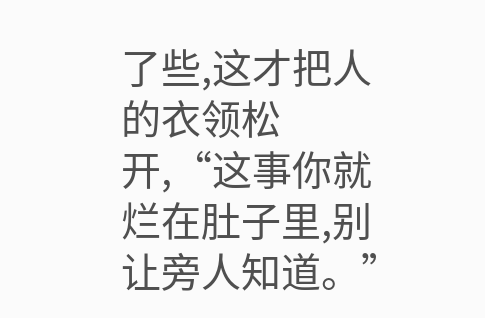了些,这才把人的衣领松开,“这事你就烂在肚子里,别让旁人知道。”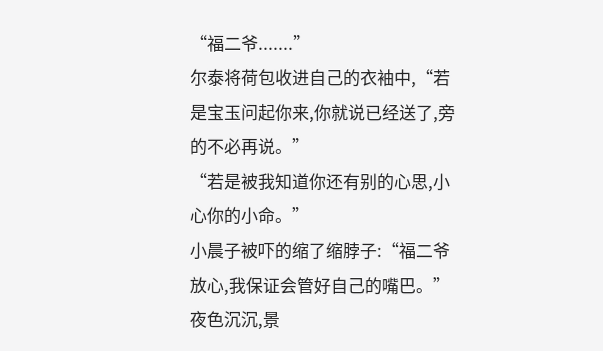“福二爷.......”
尔泰将荷包收进自己的衣袖中,“若是宝玉问起你来,你就说已经送了,旁的不必再说。”
“若是被我知道你还有别的心思,小心你的小命。”
小晨子被吓的缩了缩脖子:“福二爷放心,我保证会管好自己的嘴巴。”
夜色沉沉,景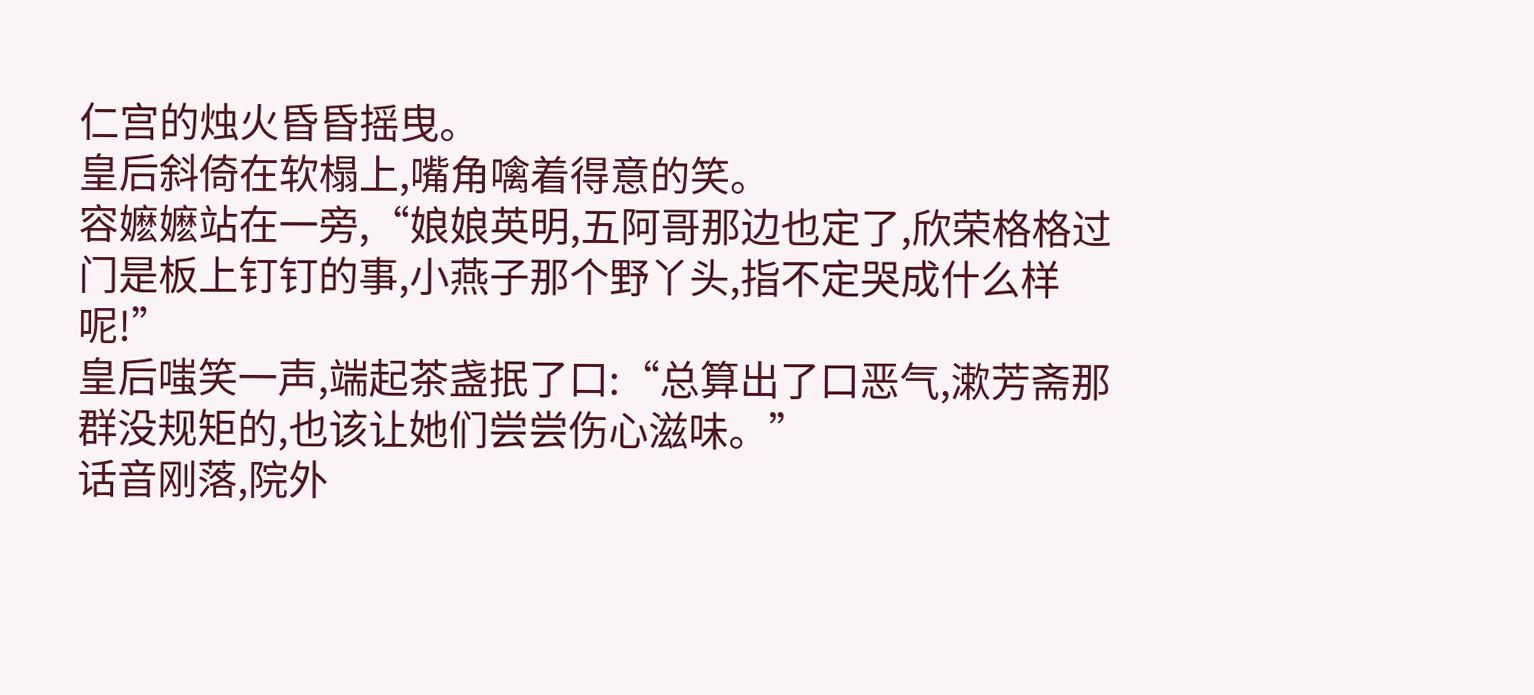仁宫的烛火昏昏摇曳。
皇后斜倚在软榻上,嘴角噙着得意的笑。
容嬷嬷站在一旁,“娘娘英明,五阿哥那边也定了,欣荣格格过门是板上钉钉的事,小燕子那个野丫头,指不定哭成什么样呢!”
皇后嗤笑一声,端起茶盏抿了口:“总算出了口恶气,漱芳斋那群没规矩的,也该让她们尝尝伤心滋味。”
话音刚落,院外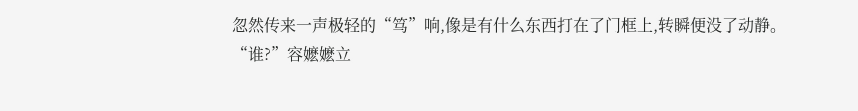忽然传来一声极轻的“笃”响,像是有什么东西打在了门框上,转瞬便没了动静。
“谁?”容嬷嬷立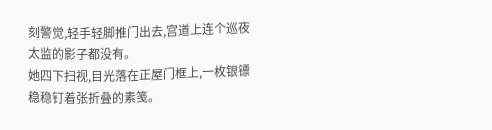刻警觉,轻手轻脚推门出去,宫道上连个巡夜太监的影子都没有。
她四下扫视,目光落在正屋门框上,一枚银镖稳稳钉着张折叠的素笺。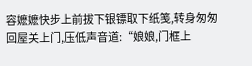容嬷嬷快步上前拔下银镖取下纸笺,转身匆匆回屋关上门,压低声音道:“娘娘,门框上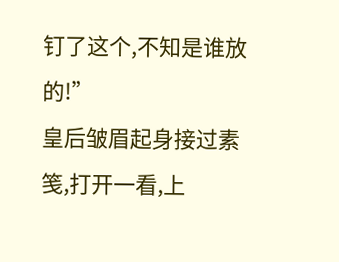钉了这个,不知是谁放的!”
皇后皱眉起身接过素笺,打开一看,上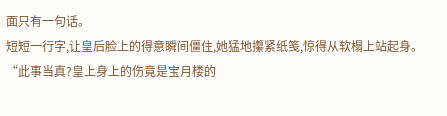面只有一句话。
短短一行字,让皇后脸上的得意瞬间僵住,她猛地攥紧纸笺,惊得从软榻上站起身。
“此事当真?皇上身上的伤竟是宝月楼的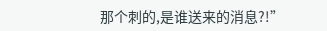那个刺的,是谁送来的消息?!”